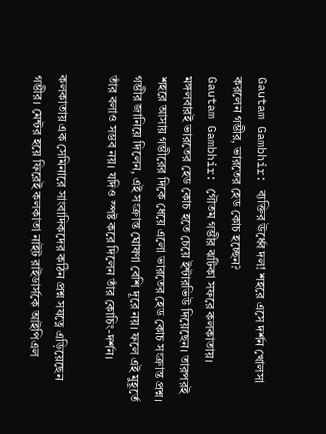Gautam Gambhir: ব্যক্তির ঊর্ধ্বে দল! শহরে এসে দর্শন খোলসা করলেন গম্ভীর, ভারতের হেড কোচ হচ্ছেন?
Gautam Gambhir: গৌতম গম্ভীর ঝটিকা সফরে কলকাতায়। মঙ্গলবারই ভারতের হেড কোচ হতে চেয়ে ইন্টারভিউ দিয়েছেন। তারপরই শহরে আসায় গম্ভীরের দিকে ধেয়ে এলো ভারতের হেড কোচ সংক্রান্ত প্রশ্ন।
গম্ভীর জানিয়ে দিলেন, এই সংক্রান্ত ঘোষণা বেশি দূরে নয়। ফলে এই মুহূর্তে তাঁর বলাও সম্ভব নয়। যদিও স্পষ্ট করে দিলেন তাঁর কোচিং-দর্শন।

কলকাতায় এক সেমিনারে সাংবাদিকদের কঠিন প্রশ্ন সযত্নে এড়িয়েছেন গম্ভীর। মেন্টর হয়ে ফিরেই কলকাতা নাইট রাইডার্সকে আইপিএল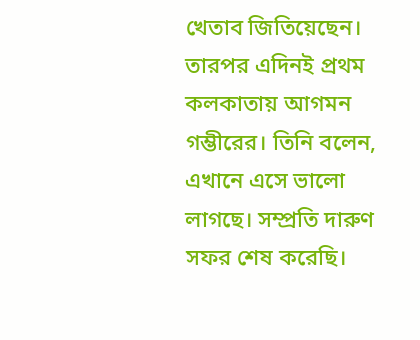খেতাব জিতিয়েছেন। তারপর এদিনই প্রথম কলকাতায় আগমন গম্ভীরের। তিনি বলেন, এখানে এসে ভালো লাগছে। সম্প্রতি দারুণ সফর শেষ করেছি।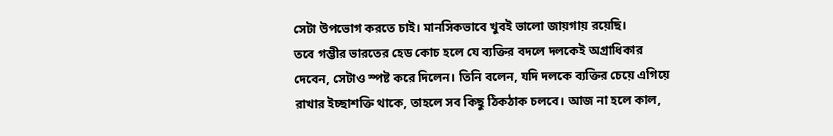সেটা উপভোগ করতে চাই। মানসিকভাবে খুবই ভালো জায়গায় রয়েছি।
তবে গম্ভীর ভারতের হেড কোচ হলে যে ব্যক্তির বদলে দলকেই অগ্রাধিকার দেবেন, সেটাও স্পষ্ট করে দিলেন। তিনি বলেন, যদি দলকে ব্যক্তির চেয়ে এগিয়ে রাখার ইচ্ছাশক্তি থাকে, তাহলে সব কিছু ঠিকঠাক চলবে। আজ না হলে কাল,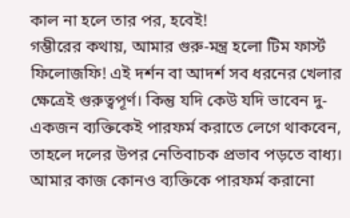কাল না হলে তার পর, হবেই!
গম্ভীরের কথায়, আমার গুরু-মন্ত্র হলো টিম ফার্স্ট ফিলোজফি! এই দর্শন বা আদর্শ সব ধরনের খেলার ক্ষেত্রেই গুরুত্বপূর্ণ। কিন্তু যদি কেউ যদি ভাবেন দু-একজন ব্যক্তিকেই পারফর্ম করাতে লেগে থাকবেন, তাহলে দলের উপর নেতিবাচক প্রভাব পড়তে বাধ্য। আমার কাজ কোনও ব্যক্তিকে পারফর্ম করানো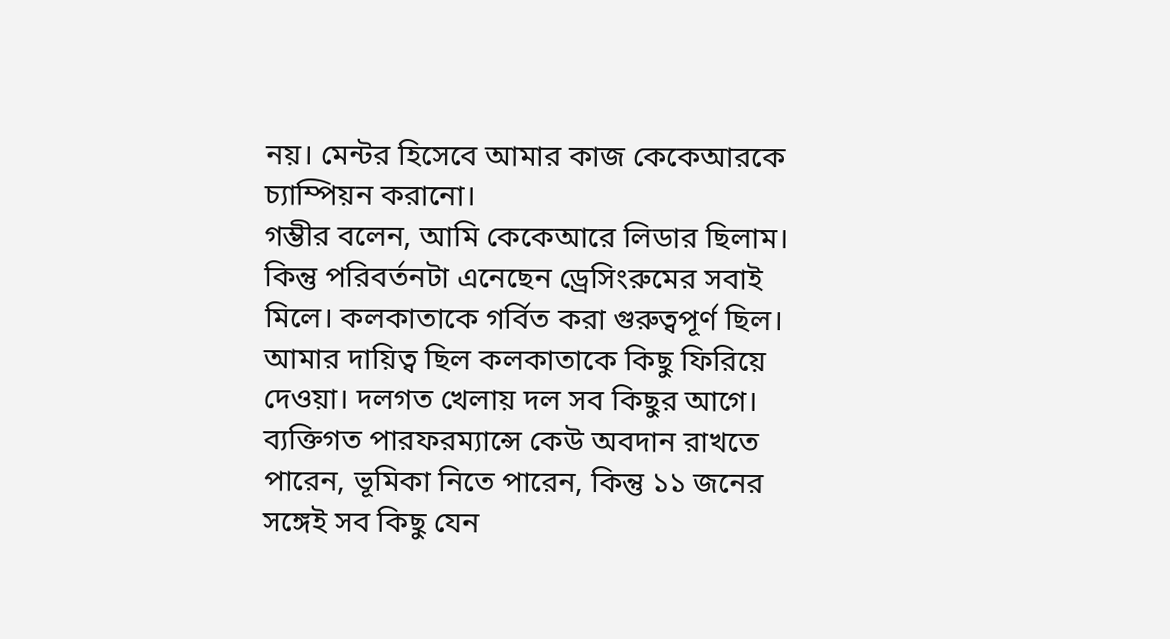নয়। মেন্টর হিসেবে আমার কাজ কেকেআরকে চ্যাম্পিয়ন করানো।
গম্ভীর বলেন, আমি কেকেআরে লিডার ছিলাম। কিন্তু পরিবর্তনটা এনেছেন ড্রেসিংরুমের সবাই মিলে। কলকাতাকে গর্বিত করা গুরুত্বপূর্ণ ছিল। আমার দায়িত্ব ছিল কলকাতাকে কিছু ফিরিয়ে দেওয়া। দলগত খেলায় দল সব কিছুর আগে। ব্যক্তিগত পারফরম্যান্সে কেউ অবদান রাখতে পারেন, ভূমিকা নিতে পারেন, কিন্তু ১১ জনের সঙ্গেই সব কিছু যেন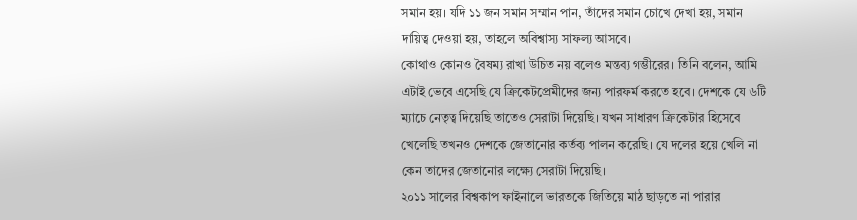সমান হয়। যদি ১১ জন সমান সম্মান পান, তাঁদের সমান চোখে দেখা হয়, সমান দায়িত্ব দেওয়া হয়, তাহলে অবিশ্বাস্য সাফল্য আসবে।
কোথাও কোনও বৈষম্য রাখা উচিত নয় বলেও মন্তব্য গম্ভীরের। তিনি বলেন, আমি এটাই ভেবে এসেছি যে ক্রিকেটপ্রেমীদের জন্য পারফর্ম করতে হবে। দেশকে যে ৬টি ম্যাচে নেতৃত্ব দিয়েছি তাতেও সেরাটা দিয়েছি। যখন সাধারণ ক্রিকেটার হিসেবে খেলেছি তখনও দেশকে জেতানোর কর্তব্য পালন করেছি। যে দলের হয়ে খেলি না কেন তাদের জেতানোর লক্ষ্যে সেরাটা দিয়েছি।
২০১১ সালের বিশ্বকাপ ফাইনালে ভারতকে জিতিয়ে মাঠ ছাড়তে না পারার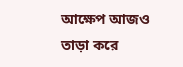আক্ষেপ আজও তাড়া করে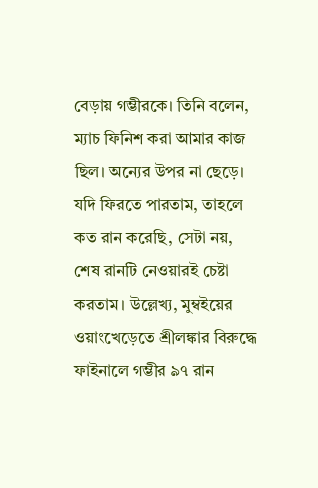বেড়ায় গম্ভীরকে। তিনি বলেন, ম্যাচ ফিনিশ করা আমার কাজ ছিল। অন্যের উপর না ছেড়ে। যদি ফিরতে পারতাম, তাহলে কত রান করেছি, সেটা নয়, শেষ রানটি নেওয়ারই চেষ্টা করতাম। উল্লেখ্য, মুম্বইয়ের ওয়াংখেড়েতে শ্রীলঙ্কার বিরুদ্ধে ফাইনালে গম্ভীর ৯৭ রান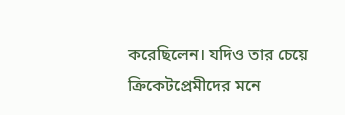করেছিলেন। যদিও তার চেয়ে ক্রিকেটপ্রেমীদের মনে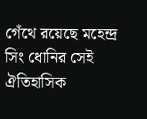গেঁথে রয়েছে মহেন্দ্র সিং ধোনির সেই ঐতিহাসিক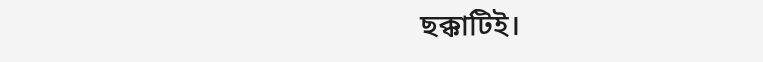ছক্কাটিই।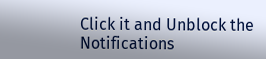Click it and Unblock the Notifications